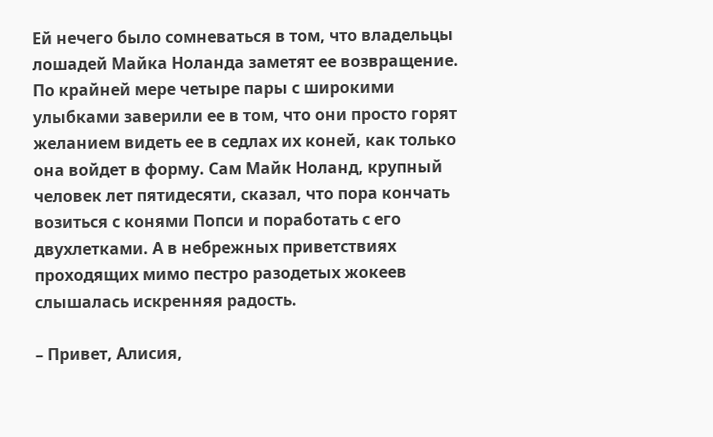Ей нечего было сомневаться в том, что владельцы лошадей Майка Ноланда заметят ее возвращение. По крайней мере четыре пары с широкими улыбками заверили ее в том, что они просто горят желанием видеть ее в седлах их коней, как только она войдет в форму. Сам Майк Ноланд, крупный человек лет пятидесяти, сказал, что пора кончать возиться с конями Попси и поработать с его двухлетками. А в небрежных приветствиях проходящих мимо пестро разодетых жокеев слышалась искренняя радость.

– Привет, Алисия,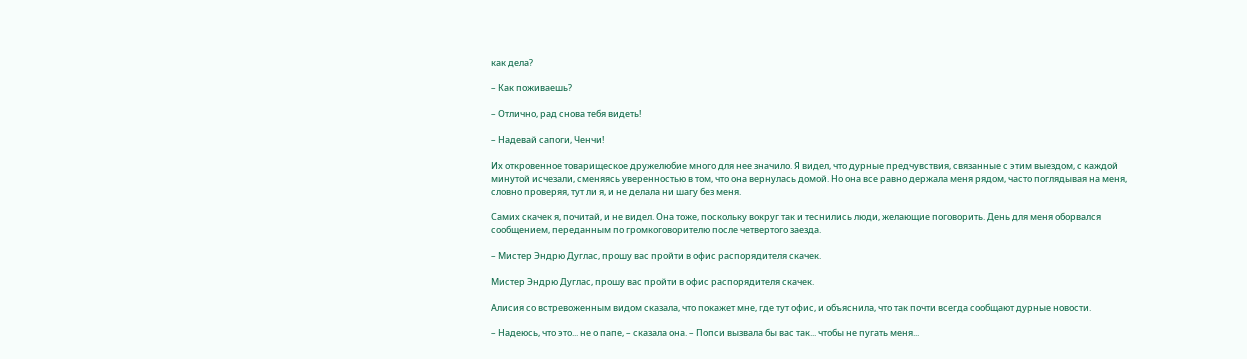как дела?

– Как поживаешь?

– Отлично, рад снова тебя видеть!

– Надевай сапоги, Ченчи!

Их откровенное товарищеское дружелюбие много для нее значило. Я видел, что дурные предчувствия, связанные с этим выездом, с каждой минутой исчезали, сменяясь уверенностью в том, что она вернулась домой. Но она все равно держала меня рядом, часто поглядывая на меня, словно проверяя, тут ли я, и не делала ни шагу без меня.

Самих скачек я, почитай, и не видел. Она тоже, поскольку вокруг так и теснились люди, желающие поговорить. День для меня оборвался сообщением, переданным по громкоговорителю после четвертого заезда.

– Мистер Эндрю Дуглас, прошу вас пройти в офис распорядителя скачек.

Мистер Эндрю Дуглас, прошу вас пройти в офис распорядителя скачек.

Алисия со встревоженным видом сказала, что покажет мне, где тут офис, и объяснила, что так почти всегда сообщают дурные новости.

– Надеюсь, что это... не о папе, – сказала она. – Попси вызвала бы вас так... чтобы не пугать меня...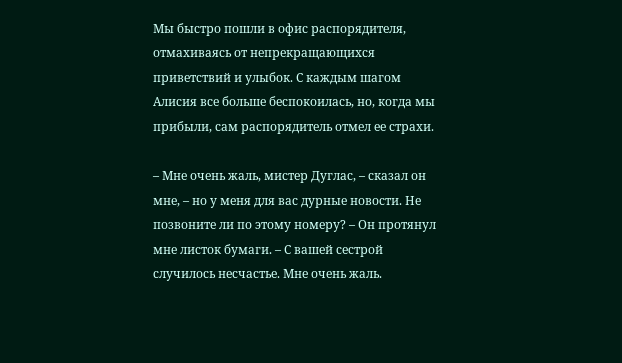Мы быстро пошли в офис распорядителя, отмахиваясь от непрекращающихся приветствий и улыбок. С каждым шагом Алисия все больше беспокоилась, но, когда мы прибыли, сам распорядитель отмел ее страхи.

– Мне очень жаль, мистер Дуглас, – сказал он мне, – но у меня для вас дурные новости. Не позвоните ли по этому номеру? – Он протянул мне листок бумаги. – С вашей сестрой случилось несчастье. Мне очень жаль.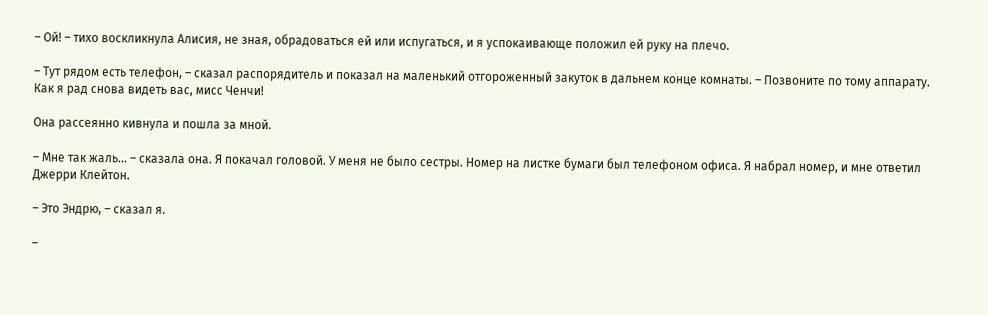– Ой! – тихо воскликнула Алисия, не зная, обрадоваться ей или испугаться, и я успокаивающе положил ей руку на плечо.

– Тут рядом есть телефон, – сказал распорядитель и показал на маленький отгороженный закуток в дальнем конце комнаты. – Позвоните по тому аппарату. Как я рад снова видеть вас, мисс Ченчи!

Она рассеянно кивнула и пошла за мной.

– Мне так жаль... – сказала она. Я покачал головой. У меня не было сестры. Номер на листке бумаги был телефоном офиса. Я набрал номер, и мне ответил Джерри Клейтон.

– Это Эндрю, – сказал я.

–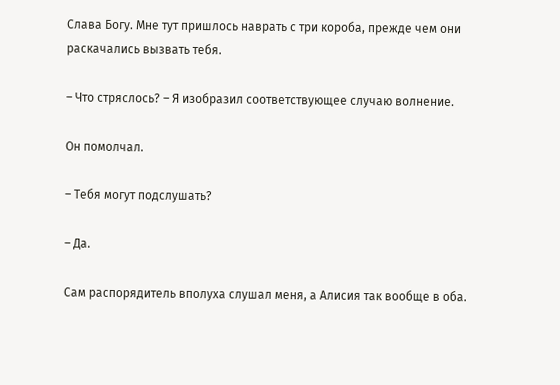Слава Богу. Мне тут пришлось наврать с три короба, прежде чем они раскачались вызвать тебя.

– Что стряслось? – Я изобразил соответствующее случаю волнение.

Он помолчал.

– Тебя могут подслушать?

– Да.

Сам распорядитель вполуха слушал меня, а Алисия так вообще в оба.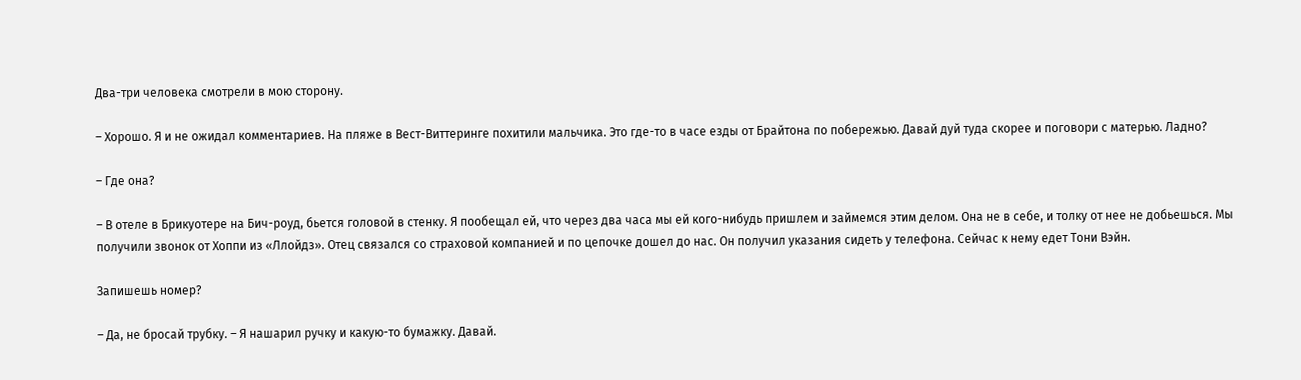Два-три человека смотрели в мою сторону.

– Хорошо. Я и не ожидал комментариев. На пляже в Вест-Виттеринге похитили мальчика. Это где-то в часе езды от Брайтона по побережью. Давай дуй туда скорее и поговори с матерью. Ладно?

– Где она?

– В отеле в Брикуотере на Бич-роуд, бьется головой в стенку. Я пообещал ей, что через два часа мы ей кого-нибудь пришлем и займемся этим делом. Она не в себе, и толку от нее не добьешься. Мы получили звонок от Хоппи из «Ллойдз». Отец связался со страховой компанией и по цепочке дошел до нас. Он получил указания сидеть у телефона. Сейчас к нему едет Тони Вэйн.

Запишешь номер?

– Да, не бросай трубку. – Я нашарил ручку и какую-то бумажку. Давай.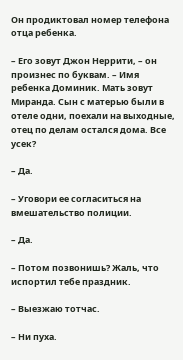Он продиктовал номер телефона отца ребенка.

– Его зовут Джон Неррити, – он произнес по буквам. – Имя ребенка Доминик. Мать зовут Миранда. Сын с матерью были в отеле одни, поехали на выходные, отец по делам остался дома. Все усек?

– Да.

– Уговори ее согласиться на вмешательство полиции.

– Да.

– Потом позвонишь? Жаль, что испортил тебе праздник.

– Выезжаю тотчас.

– Ни пуха.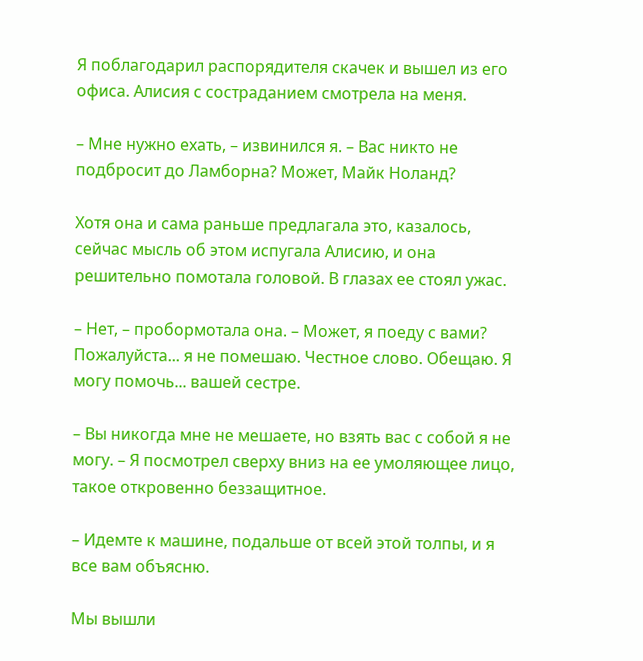Я поблагодарил распорядителя скачек и вышел из его офиса. Алисия с состраданием смотрела на меня.

– Мне нужно ехать, – извинился я. – Вас никто не подбросит до Ламборна? Может, Майк Ноланд?

Хотя она и сама раньше предлагала это, казалось, сейчас мысль об этом испугала Алисию, и она решительно помотала головой. В глазах ее стоял ужас.

– Нет, – пробормотала она. – Может, я поеду с вами? Пожалуйста... я не помешаю. Честное слово. Обещаю. Я могу помочь... вашей сестре.

– Вы никогда мне не мешаете, но взять вас с собой я не могу. – Я посмотрел сверху вниз на ее умоляющее лицо, такое откровенно беззащитное.

– Идемте к машине, подальше от всей этой толпы, и я все вам объясню.

Мы вышли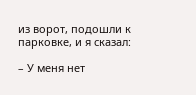из ворот, подошли к парковке, и я сказал:

– У меня нет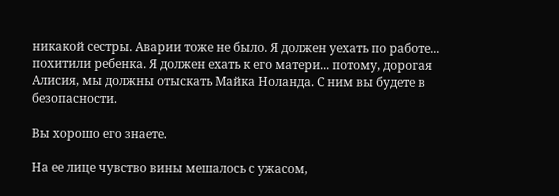никакой сестры. Аварии тоже не было. Я должен уехать по работе... похитили ребенка. Я должен ехать к его матери... потому, дорогая Алисия, мы должны отыскать Майка Ноланда. С ним вы будете в безопасности.

Вы хорошо его знаете.

На ее лице чувство вины мешалось с ужасом,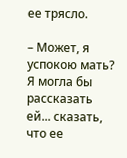ее трясло.

– Может, я успокою мать? Я могла бы рассказать ей... сказать, что ее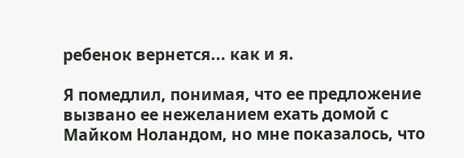ребенок вернется... как и я.

Я помедлил, понимая, что ее предложение вызвано ее нежеланием ехать домой с Майком Ноландом, но мне показалось, что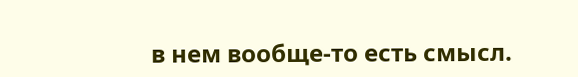в нем вообще-то есть смысл.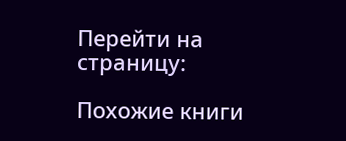Перейти на страницу:

Похожие книги